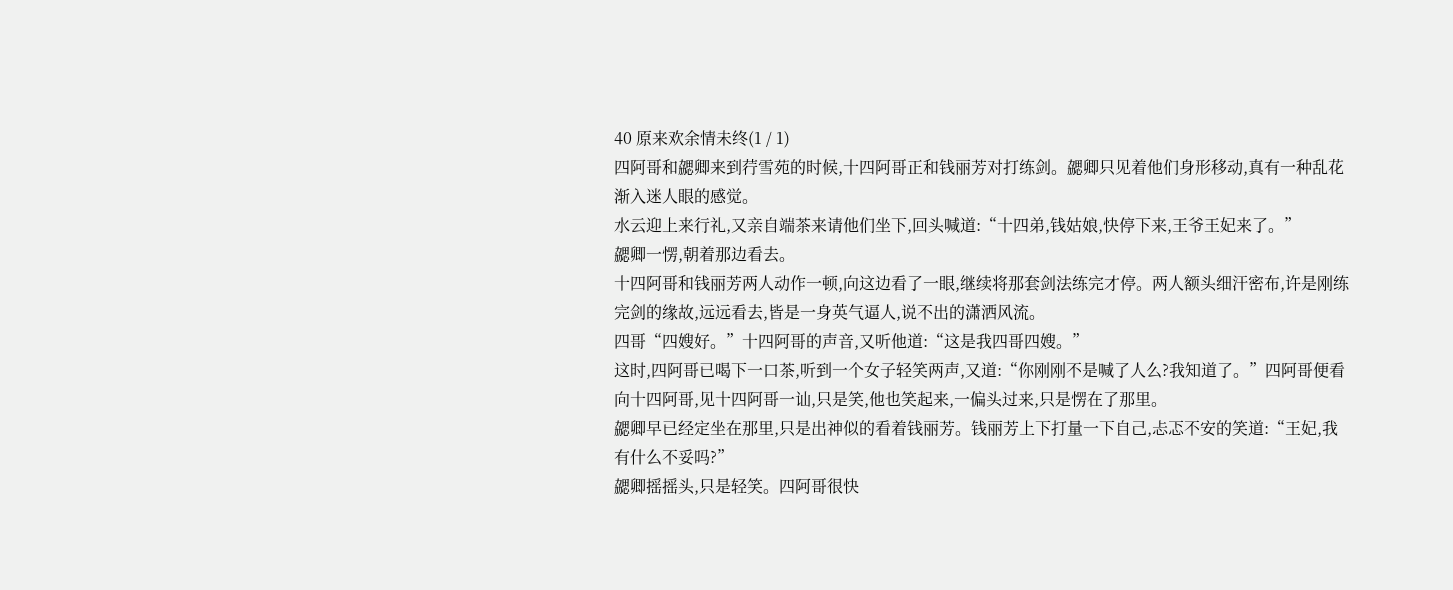40 原来欢余情未终(1 / 1)
四阿哥和勰卿来到荇雪苑的时候,十四阿哥正和钱丽芳对打练剑。勰卿只见着他们身形移动,真有一种乱花渐入迷人眼的感觉。
水云迎上来行礼,又亲自端茶来请他们坐下,回头喊道:“十四弟,钱姑娘,快停下来,王爷王妃来了。”
勰卿一愣,朝着那边看去。
十四阿哥和钱丽芳两人动作一顿,向这边看了一眼,继续将那套剑法练完才停。两人额头细汗密布,许是刚练完剑的缘故,远远看去,皆是一身英气逼人,说不出的潇洒风流。
四哥“四嫂好。”十四阿哥的声音,又听他道:“这是我四哥四嫂。”
这时,四阿哥已喝下一口茶,听到一个女子轻笑两声,又道:“你刚刚不是喊了人么?我知道了。”四阿哥便看向十四阿哥,见十四阿哥一讪,只是笑,他也笑起来,一偏头过来,只是愣在了那里。
勰卿早已经定坐在那里,只是出神似的看着钱丽芳。钱丽芳上下打量一下自己,忐忑不安的笑道:“王妃,我有什么不妥吗?”
勰卿摇摇头,只是轻笑。四阿哥很快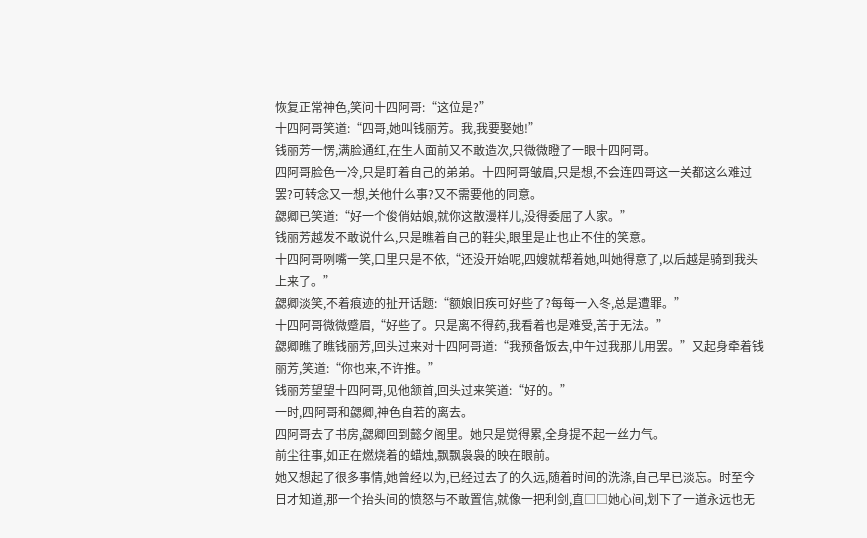恢复正常神色,笑问十四阿哥:“这位是?”
十四阿哥笑道:“四哥,她叫钱丽芳。我,我要娶她!”
钱丽芳一愣,满脸通红,在生人面前又不敢造次,只微微瞪了一眼十四阿哥。
四阿哥脸色一冷,只是盯着自己的弟弟。十四阿哥皱眉,只是想,不会连四哥这一关都这么难过罢?可转念又一想,关他什么事?又不需要他的同意。
勰卿已笑道:“好一个俊俏姑娘,就你这散漫样儿,没得委屈了人家。”
钱丽芳越发不敢说什么,只是瞧着自己的鞋尖,眼里是止也止不住的笑意。
十四阿哥咧嘴一笑,口里只是不依,“还没开始呢,四嫂就帮着她,叫她得意了,以后越是骑到我头上来了。”
勰卿淡笑,不着痕迹的扯开话题:“额娘旧疾可好些了?每每一入冬,总是遭罪。”
十四阿哥微微蹙眉,“好些了。只是离不得药,我看着也是难受,苦于无法。”
勰卿瞧了瞧钱丽芳,回头过来对十四阿哥道:“我预备饭去,中午过我那儿用罢。”又起身牵着钱丽芳,笑道:“你也来,不许推。”
钱丽芳望望十四阿哥,见他颔首,回头过来笑道:“好的。”
一时,四阿哥和勰卿,神色自若的离去。
四阿哥去了书房,勰卿回到懿夕阁里。她只是觉得累,全身提不起一丝力气。
前尘往事,如正在燃烧着的蜡烛,飘飘袅袅的映在眼前。
她又想起了很多事情,她曾经以为,已经过去了的久远,随着时间的洗涤,自己早已淡忘。时至今日才知道,那一个抬头间的愤怒与不敢置信,就像一把利剑,直□□她心间,划下了一道永远也无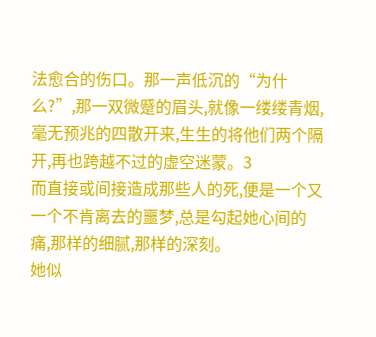法愈合的伤口。那一声低沉的“为什么?”,那一双微蹙的眉头,就像一缕缕青烟,毫无预兆的四散开来,生生的将他们两个隔开,再也跨越不过的虚空迷蒙。3
而直接或间接造成那些人的死,便是一个又一个不肯离去的噩梦,总是勾起她心间的痛,那样的细腻,那样的深刻。
她似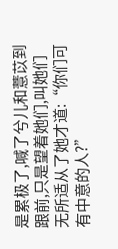是累极了,喊了兮儿和薏苡到跟前,只是望着她们,叫她们无所适从了她才道:“你们可有中意的人?”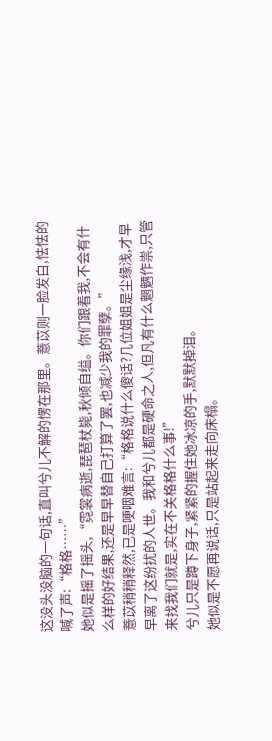这没头没脑的一句话,直叫兮儿不解的愣在那里。薏苡则一脸发白,怯怯的喊了声:“格格……”
她似是摇了摇头,“霓裳病逝,琵琶杖毙,秋倾自缢。你们跟着我,不会有什么样的好结果,还是早早替自己打算了罢,也减少我的罪孽。”
薏苡稍稍释然,已是哽咽难言:“格格说什么傻话?几位姐姐是尘缘浅,才早早离了这纷扰的人世。我和兮儿都是硬命之人,但凡有什么魍魉作祟,只管来找我们就是,实在不关格格什么事!”
兮儿只是蹲下身子,紧紧的握住她冰凉的手,默默掉泪。
她似是不愿再说话,只是站起来走向床榻。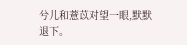兮儿和薏苡对望一眼,默默退下。